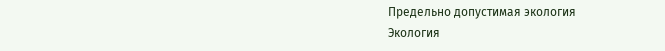Предельно допустимая экология
Экология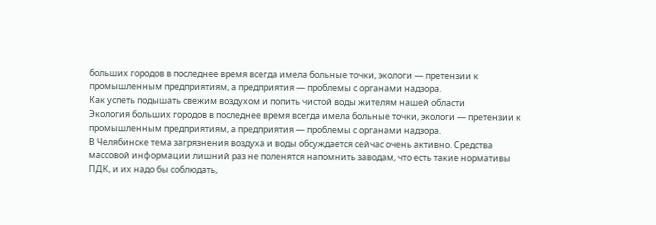больших городов в последнее время всегда имела больные точки, экологи — претензии к промышленным предприятиям, а предприятия — проблемы с органами надзора.
Как успеть подышать свежим воздухом и попить чистой воды жителям нашей области
Экология больших городов в последнее время всегда имела больные точки, экологи — претензии к промышленным предприятиям, а предприятия — проблемы с органами надзора.
В Челябинске тема загрязнения воздуха и воды обсуждается сейчас очень активно. Средства массовой информации лишний раз не поленятся напомнить заводам, что есть такие нормативы ПДК, и их надо бы соблюдать,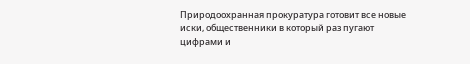Природоохранная прокуратура готовит все новые иски, общественники в который раз пугают цифрами и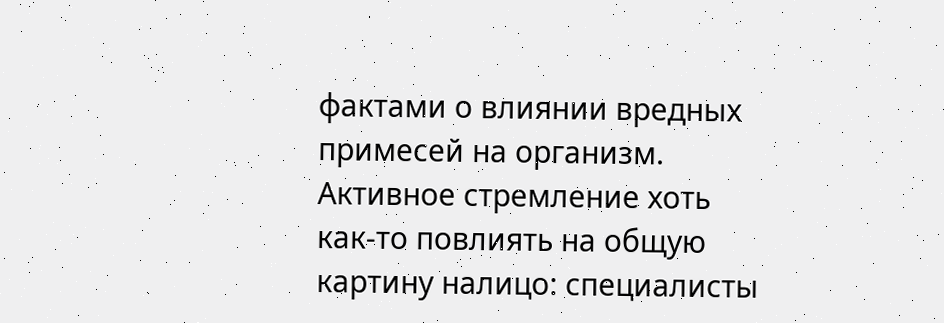фактами о влиянии вредных примесей на организм. Активное стремление хоть как-то повлиять на общую картину налицо: специалисты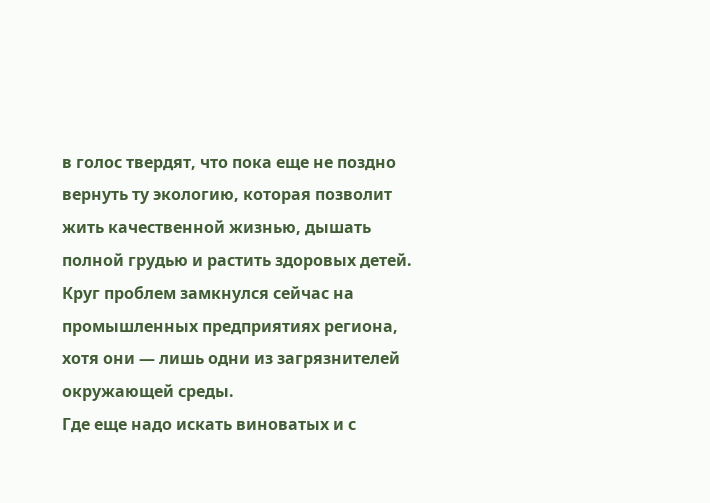в голос твердят, что пока еще не поздно вернуть ту экологию, которая позволит жить качественной жизнью, дышать полной грудью и растить здоровых детей. Круг проблем замкнулся сейчас на промышленных предприятиях региона, хотя они — лишь одни из загрязнителей окружающей среды.
Где еще надо искать виноватых и с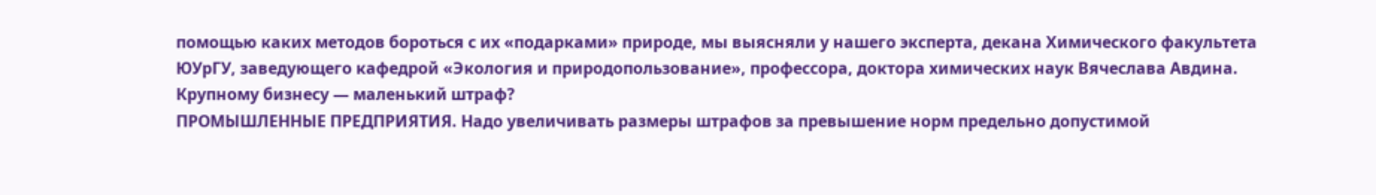помощью каких методов бороться с их «подарками» природе, мы выясняли у нашего эксперта, декана Химического факультета
ЮУрГУ, заведующего кафедрой «Экология и природопользование», профессора, доктора химических наук Вячеслава Авдина.
Крупному бизнесу — маленький штраф?
ПРОМЫШЛЕННЫЕ ПРЕДПРИЯТИЯ. Надо увеличивать размеры штрафов за превышение норм предельно допустимой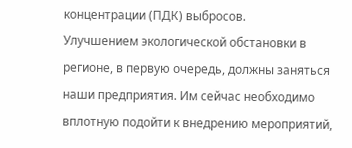концентрации (ПДК) выбросов.
Улучшением экологической обстановки в регионе, в первую очередь, должны заняться наши предприятия. Им сейчас необходимо вплотную подойти к внедрению мероприятий,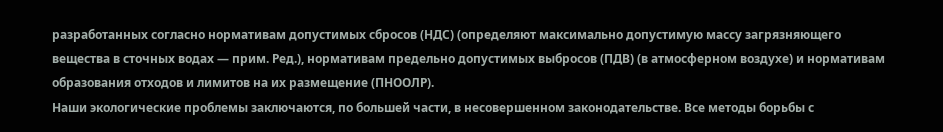разработанных согласно нормативам допустимых сбросов (НДС) (определяют максимально допустимую массу загрязняющего вещества в сточных водах — прим. Ред.), нормативам предельно допустимых выбросов (ПДВ) (в атмосферном воздухе) и нормативам образования отходов и лимитов на их размещение (ПНООЛР).
Наши экологические проблемы заключаются, по большей части, в несовершенном законодательстве. Все методы борьбы с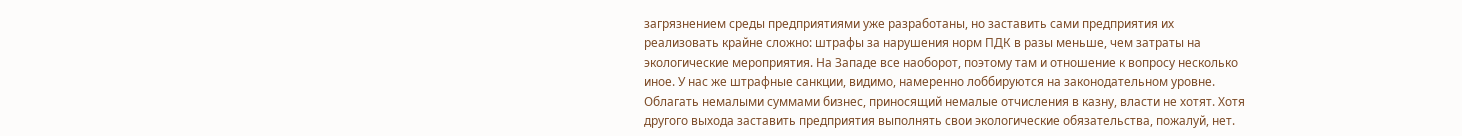загрязнением среды предприятиями уже разработаны, но заставить сами предприятия их реализовать крайне сложно: штрафы за нарушения норм ПДК в разы меньше, чем затраты на экологические мероприятия. На Западе все наоборот, поэтому там и отношение к вопросу несколько иное. У нас же штрафные санкции, видимо, намеренно лоббируются на законодательном уровне. Облагать немалыми суммами бизнес, приносящий немалые отчисления в казну, власти не хотят. Хотя другого выхода заставить предприятия выполнять свои экологические обязательства, пожалуй, нет.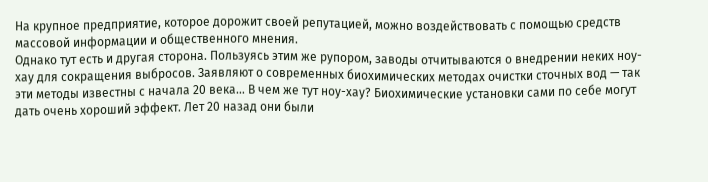На крупное предприятие, которое дорожит своей репутацией, можно воздействовать с помощью средств массовой информации и общественного мнения.
Однако тут есть и другая сторона. Пользуясь этим же рупором, заводы отчитываются о внедрении неких ноу-хау для сокращения выбросов. Заявляют о современных биохимических методах очистки сточных вод — так эти методы известны с начала 20 века… В чем же тут ноу-хау? Биохимические установки сами по себе могут дать очень хороший эффект. Лет 20 назад они были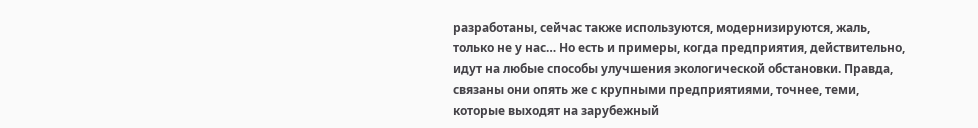разработаны, сейчас также используются, модернизируются, жаль, только не у нас… Но есть и примеры, когда предприятия, действительно, идут на любые способы улучшения экологической обстановки. Правда, связаны они опять же с крупными предприятиями, точнее, теми, которые выходят на зарубежный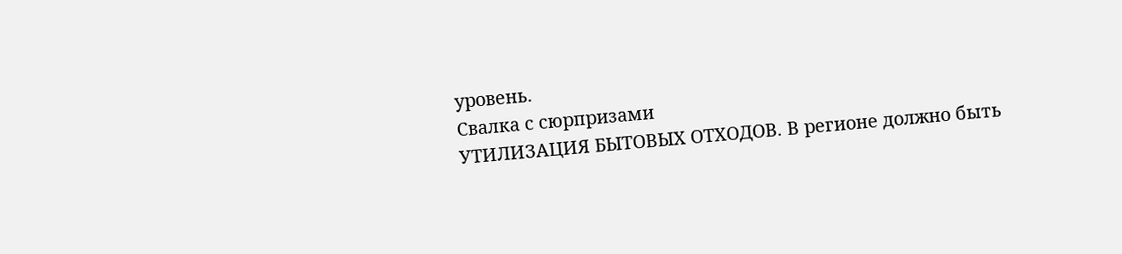уровень.
Свалка с сюрпризами
УТИЛИЗАЦИЯ БЫТОВЫХ ОТХОДОВ. В регионе должно быть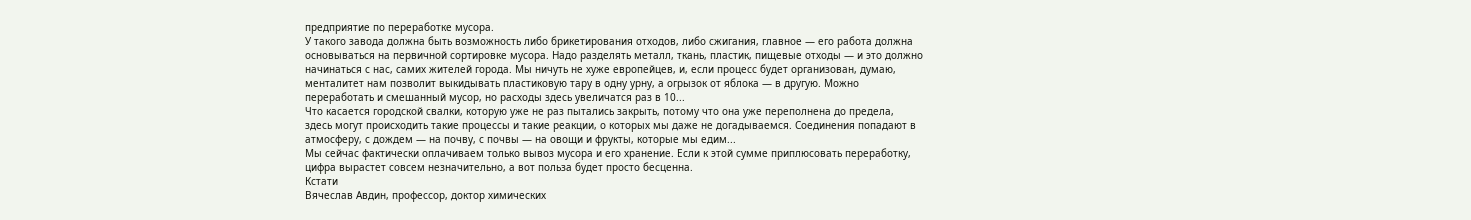предприятие по переработке мусора.
У такого завода должна быть возможность либо брикетирования отходов, либо сжигания, главное — его работа должна основываться на первичной сортировке мусора. Надо разделять металл, ткань, пластик, пищевые отходы — и это должно начинаться с нас, самих жителей города. Мы ничуть не хуже европейцев, и, если процесс будет организован, думаю, менталитет нам позволит выкидывать пластиковую тару в одну урну, а огрызок от яблока — в другую. Можно переработать и смешанный мусор, но расходы здесь увеличатся раз в 10...
Что касается городской свалки, которую уже не раз пытались закрыть, потому что она уже переполнена до предела, здесь могут происходить такие процессы и такие реакции, о которых мы даже не догадываемся. Соединения попадают в атмосферу, с дождем — на почву, с почвы — на овощи и фрукты, которые мы едим...
Мы сейчас фактически оплачиваем только вывоз мусора и его хранение. Если к этой сумме приплюсовать переработку, цифра вырастет совсем незначительно, а вот польза будет просто бесценна.
Кстати
Вячеслав Авдин, профессор, доктор химических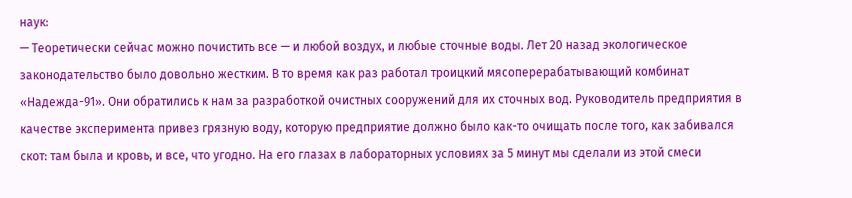наук:
— Теоретически сейчас можно почистить все — и любой воздух, и любые сточные воды. Лет 20 назад экологическое законодательство было довольно жестким. В то время как раз работал троицкий мясоперерабатывающий комбинат «Надежда-91». Они обратились к нам за разработкой очистных сооружений для их сточных вод. Руководитель предприятия в качестве эксперимента привез грязную воду, которую предприятие должно было как-то очищать после того, как забивался скот: там была и кровь, и все, что угодно. На его глазах в лабораторных условиях за 5 минут мы сделали из этой смеси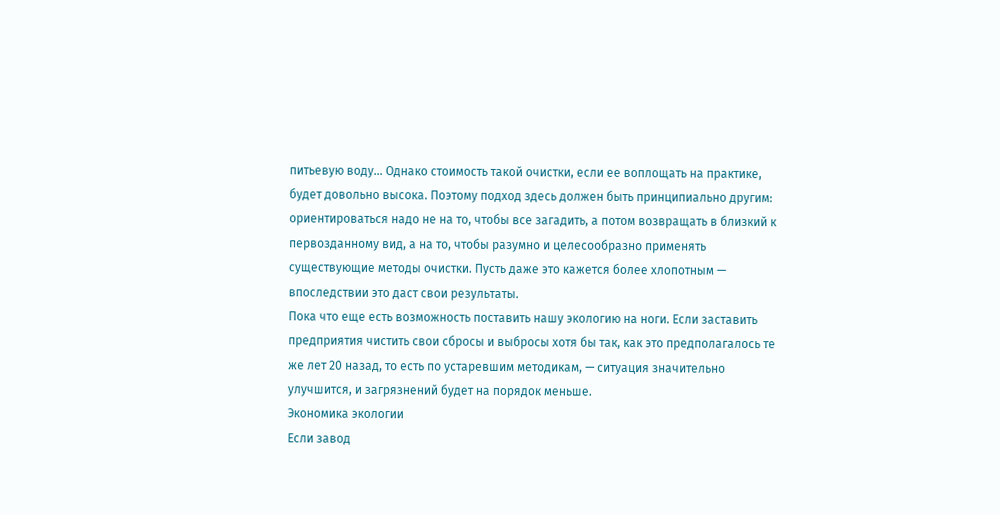питьевую воду... Однако стоимость такой очистки, если ее воплощать на практике, будет довольно высока. Поэтому подход здесь должен быть принципиально другим: ориентироваться надо не на то, чтобы все загадить, а потом возвращать в близкий к первозданному вид, а на то, чтобы разумно и целесообразно применять существующие методы очистки. Пусть даже это кажется более хлопотным — впоследствии это даст свои результаты.
Пока что еще есть возможность поставить нашу экологию на ноги. Если заставить предприятия чистить свои сбросы и выбросы хотя бы так, как это предполагалось те же лет 20 назад, то есть по устаревшим методикам, — ситуация значительно улучшится, и загрязнений будет на порядок меньше.
Экономика экологии
Если завод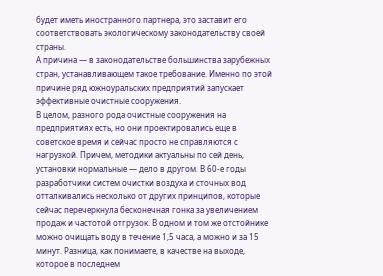будет иметь иностранного партнера, это заставит его соответствовать экологическому законодательству своей страны.
А причина — в законодательстве большинства зарубежных стран, устанавливающем такое требование. Именно по этой причине ряд южноуральских предприятий запускает эффективные очистные сооружения.
В целом, разного рода очистные сооружения на предприятиях есть, но они проектировались еще в советское время и сейчас просто не справляются с нагрузкой. Причем, методики актуальны по сей день, установки нормальные — дело в другом. В 60-е годы разработчики систем очистки воздуха и сточных вод отталкивались несколько от других принципов, которые сейчас перечеркнула бесконечная гонка за увеличением продаж и частотой отгрузок. В одном и том же отстойнике можно очищать воду в течение 1,5 часа, а можно и за 15 минут. Разница, как понимаете, в качестве на выходе, которое в последнем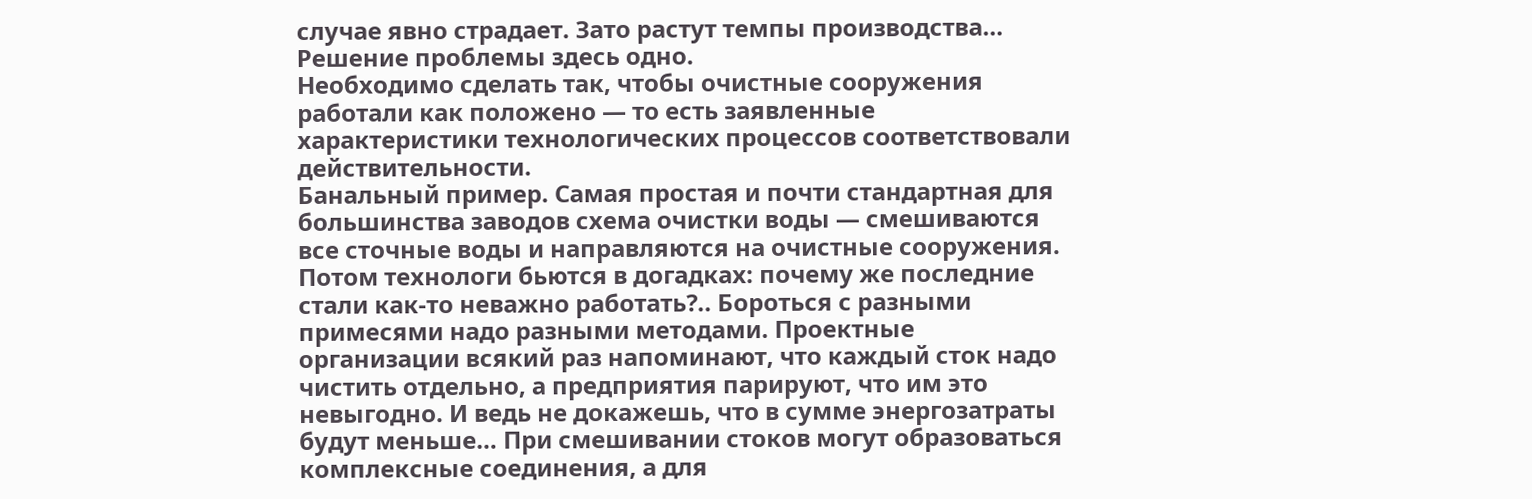случае явно страдает. Зато растут темпы производства… Решение проблемы здесь одно.
Необходимо сделать так, чтобы очистные сооружения работали как положено — то есть заявленные характеристики технологических процессов соответствовали действительности.
Банальный пример. Самая простая и почти стандартная для большинства заводов схема очистки воды — смешиваются все сточные воды и направляются на очистные сооружения.
Потом технологи бьются в догадках: почему же последние стали как-то неважно работать?.. Бороться с разными примесями надо разными методами. Проектные организации всякий раз напоминают, что каждый сток надо чистить отдельно, а предприятия парируют, что им это невыгодно. И ведь не докажешь, что в сумме энергозатраты будут меньше… При смешивании стоков могут образоваться комплексные соединения, а для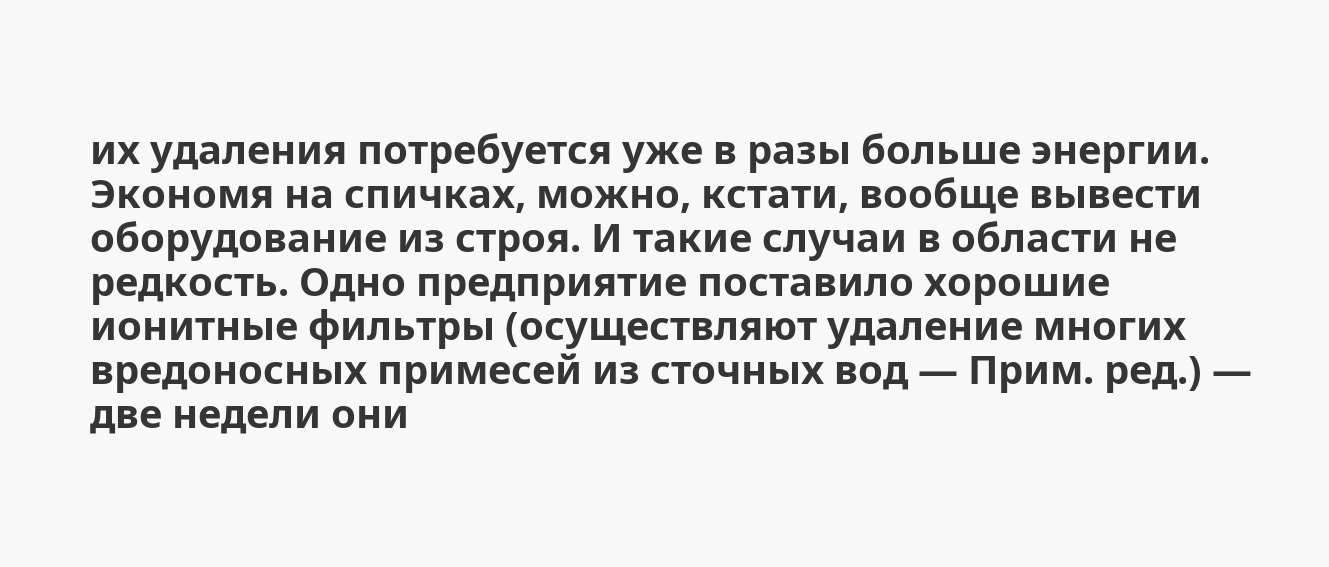их удаления потребуется уже в разы больше энергии. Экономя на спичках, можно, кстати, вообще вывести оборудование из строя. И такие случаи в области не редкость. Одно предприятие поставило хорошие ионитные фильтры (осуществляют удаление многих вредоносных примесей из сточных вод — Прим. ред.) — две недели они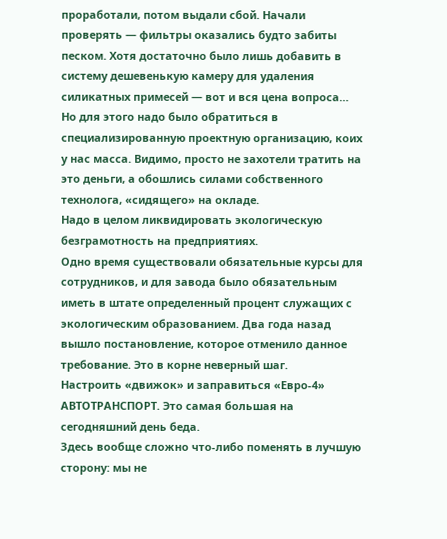проработали, потом выдали сбой. Начали проверять — фильтры оказались будто забиты песком. Хотя достаточно было лишь добавить в систему дешевенькую камеру для удаления силикатных примесей — вот и вся цена вопроса… Но для этого надо было обратиться в специализированную проектную организацию, коих у нас масса. Видимо, просто не захотели тратить на это деньги, а обошлись силами собственного технолога, «сидящего» на окладе.
Надо в целом ликвидировать экологическую безграмотность на предприятиях.
Одно время существовали обязательные курсы для сотрудников, и для завода было обязательным иметь в штате определенный процент служащих с экологическим образованием. Два года назад вышло постановление, которое отменило данное требование. Это в корне неверный шаг.
Настроить «движок» и заправиться «Евро-4»
АВТОТРАНСПОРТ. Это самая большая на сегодняшний день беда.
Здесь вообще сложно что-либо поменять в лучшую сторону: мы не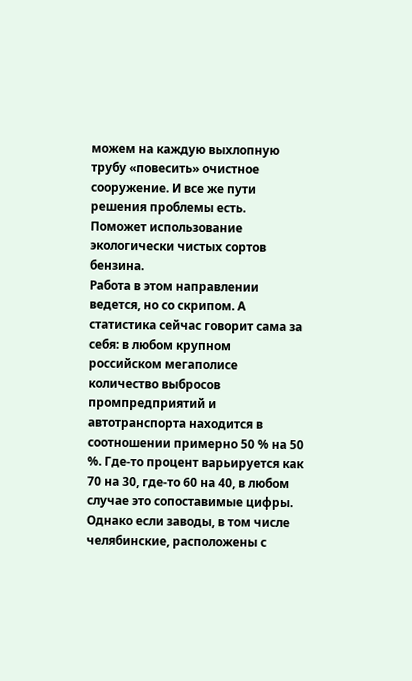можем на каждую выхлопную трубу «повесить» очистное сооружение. И все же пути решения проблемы есть.
Поможет использование экологически чистых сортов бензина.
Работа в этом направлении ведется, но со скрипом. А статистика сейчас говорит сама за себя: в любом крупном российском мегаполисе количество выбросов промпредприятий и автотранспорта находится в соотношении примерно 50 % на 50 %. Где-то процент варьируется как 70 на 30, где-то 60 на 40, в любом случае это сопоставимые цифры. Однако если заводы, в том числе челябинские, расположены с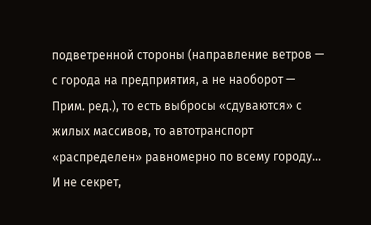подветренной стороны (направление ветров — с города на предприятия, а не наоборот — Прим. ред.), то есть выбросы «сдуваются» с жилых массивов, то автотранспорт «распределен» равномерно по всему городу… И не секрет,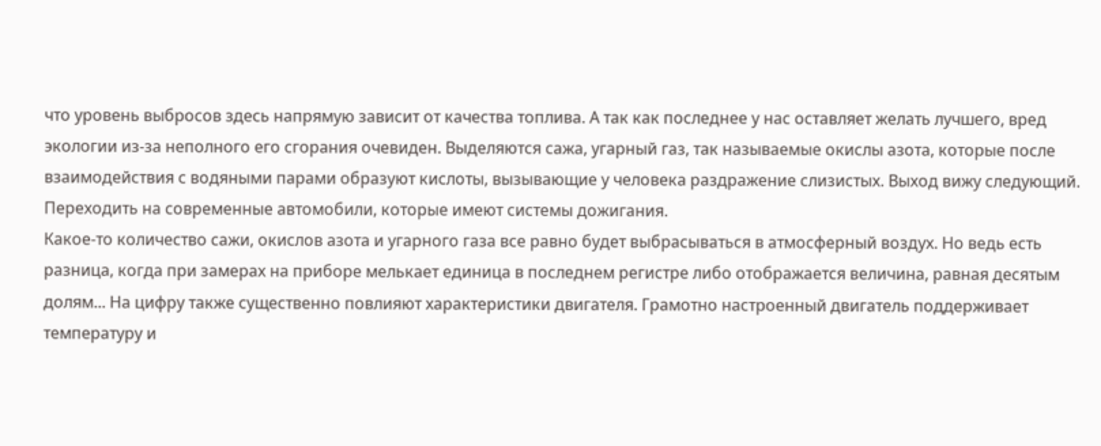что уровень выбросов здесь напрямую зависит от качества топлива. А так как последнее у нас оставляет желать лучшего, вред экологии из-за неполного его сгорания очевиден. Выделяются сажа, угарный газ, так называемые окислы азота, которые после взаимодействия с водяными парами образуют кислоты, вызывающие у человека раздражение слизистых. Выход вижу следующий.
Переходить на современные автомобили, которые имеют системы дожигания.
Какое-то количество сажи, окислов азота и угарного газа все равно будет выбрасываться в атмосферный воздух. Но ведь есть разница, когда при замерах на приборе мелькает единица в последнем регистре либо отображается величина, равная десятым долям... На цифру также существенно повлияют характеристики двигателя. Грамотно настроенный двигатель поддерживает температуру и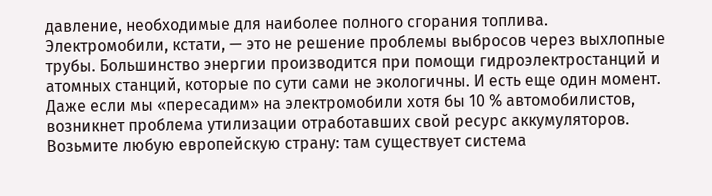давление, необходимые для наиболее полного сгорания топлива.
Электромобили, кстати, — это не решение проблемы выбросов через выхлопные трубы. Большинство энергии производится при помощи гидроэлектростанций и атомных станций, которые по сути сами не экологичны. И есть еще один момент. Даже если мы «пересадим» на электромобили хотя бы 10 % автомобилистов, возникнет проблема утилизации отработавших свой ресурс аккумуляторов.
Возьмите любую европейскую страну: там существует система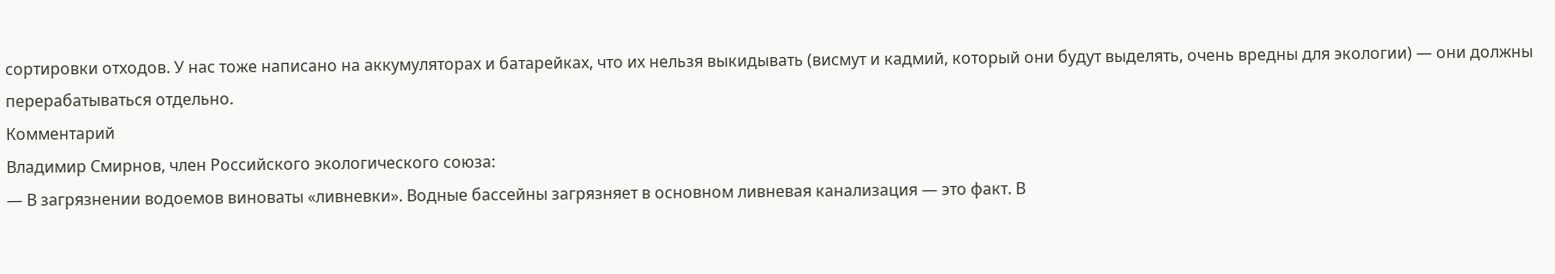сортировки отходов. У нас тоже написано на аккумуляторах и батарейках, что их нельзя выкидывать (висмут и кадмий, который они будут выделять, очень вредны для экологии) — они должны перерабатываться отдельно.
Комментарий
Владимир Смирнов, член Российского экологического союза:
— В загрязнении водоемов виноваты «ливневки». Водные бассейны загрязняет в основном ливневая канализация — это факт. В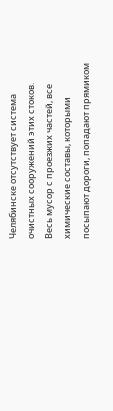Челябинске отсутствует система очистных сооружений этих стоков. Весь мусор с проезжих частей, все химические составы, которыми посыпают дороги, попадают прямиком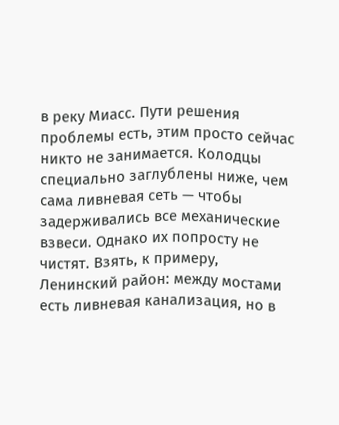в реку Миасс. Пути решения проблемы есть, этим просто сейчас никто не занимается. Колодцы специально заглублены ниже, чем сама ливневая сеть — чтобы задерживались все механические взвеси. Однако их попросту не чистят. Взять, к примеру, Ленинский район: между мостами есть ливневая канализация, но в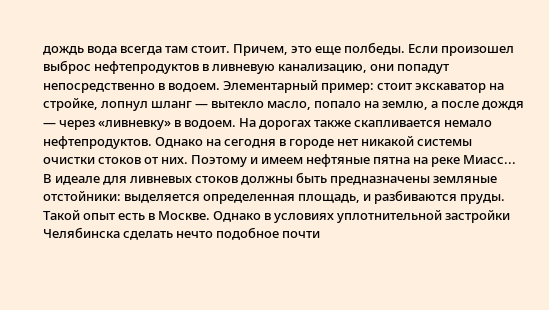дождь вода всегда там стоит. Причем, это еще полбеды. Если произошел выброс нефтепродуктов в ливневую канализацию, они попадут непосредственно в водоем. Элементарный пример: стоит экскаватор на стройке, лопнул шланг — вытекло масло, попало на землю, а после дождя — через «ливневку» в водоем. На дорогах также скапливается немало нефтепродуктов. Однако на сегодня в городе нет никакой системы очистки стоков от них. Поэтому и имеем нефтяные пятна на реке Миасс... В идеале для ливневых стоков должны быть предназначены земляные отстойники: выделяется определенная площадь, и разбиваются пруды. Такой опыт есть в Москве. Однако в условиях уплотнительной застройки Челябинска сделать нечто подобное почти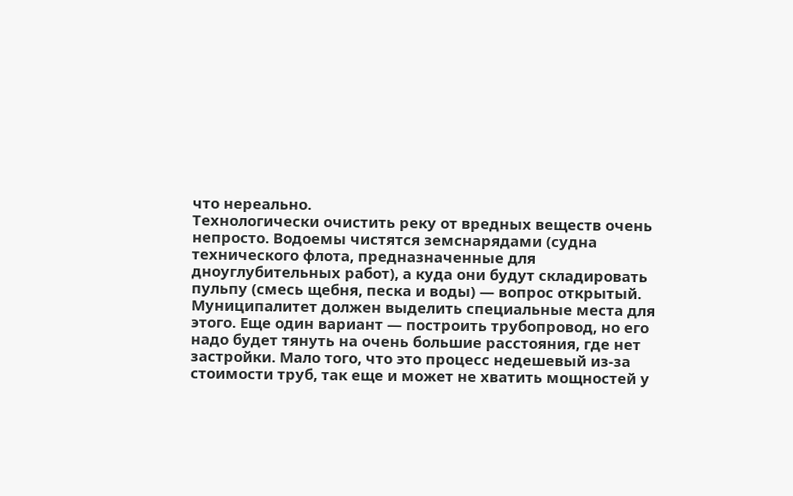что нереально.
Технологически очистить реку от вредных веществ очень непросто. Водоемы чистятся земснарядами (судна технического флота, предназначенные для дноуглубительных работ), а куда они будут складировать пульпу (смесь щебня, песка и воды) — вопрос открытый. Муниципалитет должен выделить специальные места для этого. Еще один вариант — построить трубопровод, но его надо будет тянуть на очень большие расстояния, где нет застройки. Мало того, что это процесс недешевый из-за стоимости труб, так еще и может не хватить мощностей у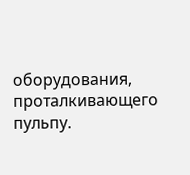оборудования, проталкивающего пульпу.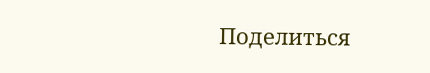Поделиться